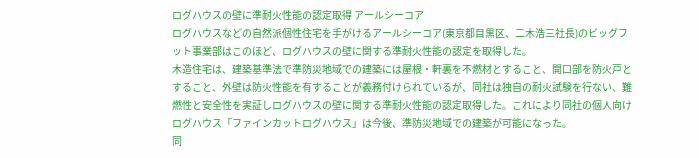ログハウスの壁に準耐火性能の認定取得 アールシーコア
ログハウスなどの自然派個性住宅を手がけるアールシーコア(東京都目黒区、二木浩三社長)のビッグフット事業部はこのほど、ログハウスの壁に関する準耐火性能の認定を取得した。
木造住宅は、建築基準法で準防災地域での建築には屋根・軒裏を不燃材とすること、開口部を防火戸とすること、外壁は防火性能を有することが義務付けられているが、同社は独自の耐火試験を行ない、難燃性と安全性を実証しログハウスの壁に関する準耐火性能の認定取得した。これにより同社の個人向けログハウス「ファインカットログハウス」は今後、準防災地域での建築が可能になった。
同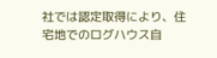社では認定取得により、住宅地でのログハウス自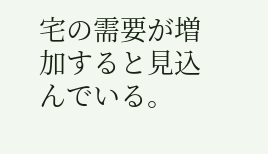宅の需要が増加すると見込んでいる。